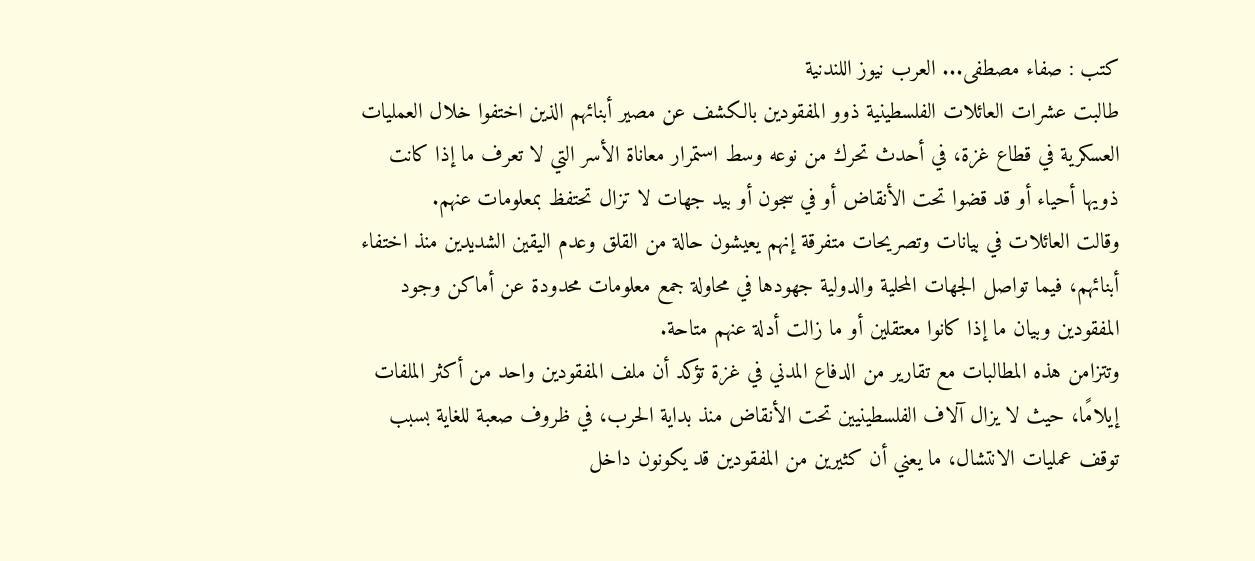كتب : صفاء مصطفى... العرب نيوز اللندنية
طالبت عشرات العائلات الفلسطينية ذوو المفقودين بالكشف عن مصير أبنائهم الذين اختفوا خلال العمليات العسكرية في قطاع غزة، في أحدث تحرك من نوعه وسط استمرار معاناة الأسر التي لا تعرف ما إذا كانت ذويها أحياء أو قد قضوا تحت الأنقاض أو في سجون أو بيد جهات لا تزال تحتفظ بمعلومات عنهم.
وقالت العائلات في بيانات وتصريحات متفرقة إنهم يعيشون حالة من القلق وعدم اليقين الشديدين منذ اختفاء أبنائهم، فيما تواصل الجهات المحلية والدولية جهودها في محاولة جمع معلومات محدودة عن أماكن وجود المفقودين وبيان ما إذا كانوا معتقلين أو ما زالت أدلة عنهم متاحة.
وتتزامن هذه المطالبات مع تقارير من الدفاع المدني في غزة تؤكد أن ملف المفقودين واحد من أكثر الملفات إيلامًا، حيث لا يزال آلاف الفلسطينيين تحت الأنقاض منذ بداية الحرب، في ظروف صعبة للغاية بسبب توقف عمليات الانتشال، ما يعني أن كثيرين من المفقودين قد يكونون داخل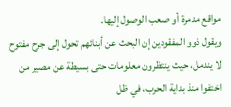مواقع مدمرة أو صعب الوصول إليها.
ويقول ذوو المفقودين إن البحث عن أبنائهم تحول إلى جرح مفتوح لا يندمل، حيث ينتظرون معلومات حتى بسيطة عن مصير من اختفوا منذ بداية الحرب، في ظل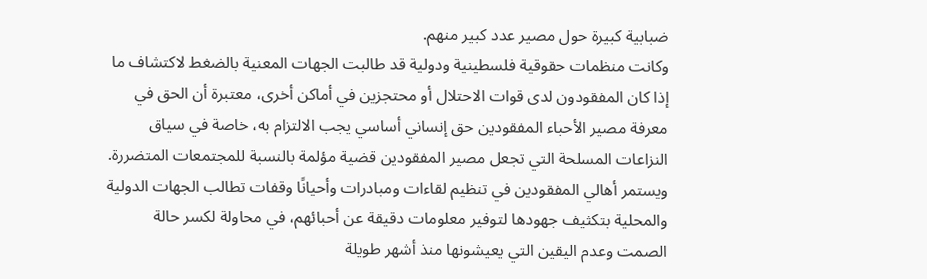ضبابية كبيرة حول مصير عدد كبير منهم.
وكانت منظمات حقوقية فلسطينية ودولية قد طالبت الجهات المعنية بالضغط لاكتشاف ما إذا كان المفقودون لدى قوات الاحتلال أو محتجزين في أماكن أخرى، معتبرة أن الحق في معرفة مصير الأحباء المفقودين حق إنساني أساسي يجب الالتزام به، خاصة في سياق النزاعات المسلحة التي تجعل مصير المفقودين قضية مؤلمة بالنسبة للمجتمعات المتضررة.
ويستمر أهالي المفقودين في تنظيم لقاءات ومبادرات وأحيانًا وقفات تطالب الجهات الدولية والمحلية بتكثيف جهودها لتوفير معلومات دقيقة عن أحبائهم، في محاولة لكسر حالة الصمت وعدم اليقين التي يعيشونها منذ أشهر طويلة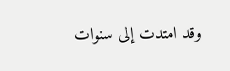وقد امتدت إلى سنوات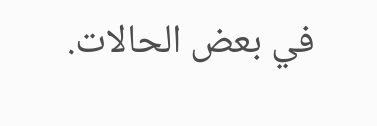في بعض الحالات.